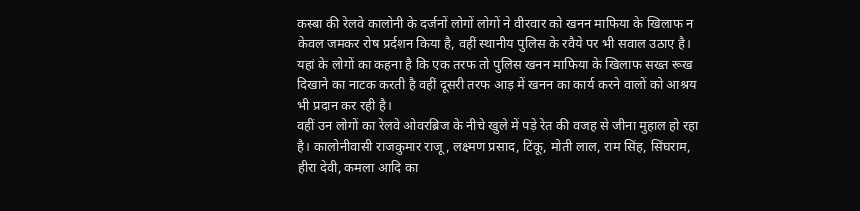कस्बा की रेलवे कालोनी के दर्जनों लोगों लोगों ने वीरवार को खनन माफिया के खिलाफ न केवल जमकर रोष प्रर्दशन किया है, वहीं स्थानीय पुलिस के रवैये पर भी सवाल उठाए है।
यहां के लोगों का कहना है कि एक तरफ तो पुलिस खनन माफिया के खिलाफ सख्त रूख दिखाने का नाटक करती है वहीं दूसरी तरफ आड़ में खनन का कार्य करने वालों को आश्रय भी प्रदान कर रही है।
वहीं उन लोगों का रेलवे ओवरब्रिज के नीचे खुले में पड़े रेत की वजह से जीना मुहाल हो रहा है। कालोनीवासी राजकुमार राजू, लक्ष्मण प्रसाद, टिंकू, मोती लाल, राम सिंह, सिंघराम, हीरा देवी, कमला आदि का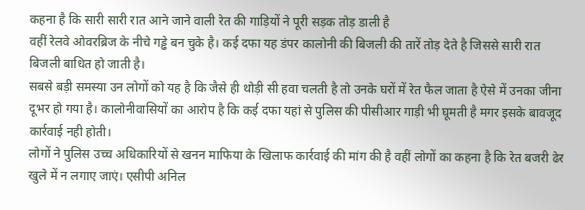कहना है कि सारी सारी रात आने जाने वाली रेत की गाड़ियों ने पूरी सड़क तोड़ डाली है
वहीं रेलवे ओवरब्रिज के नीचे गड्ढे बन चुके है। कई दफा यह डंपर कालोनी की बिजली की तारें तोड़ देते है जिससे सारी रात बिजली बाधित हो जाती है।
सबसे बड़ी समस्या उन लोगों को यह है कि जैसे ही थोड़ी सी हवा चलती है तो उनके घरों में रेत फैल जाता है ऐसे में उनका जीना दूभर हो गया है। कालोनीवासियों का आरोप है कि कई दफा यहां से पुलिस की पीसीआर गाड़ी भी घूमती है मगर इसके बावजूद कार्रवाई नही होती।
लोगों ने पुलिस उच्च अधिकारियों से खनन माफिया के खिलाफ कार्रवाई की मांग की है वहीं लोगों का कहना है कि रेत बजरी ढेर खुले में न लगाए जाएं। एसीपी अनिल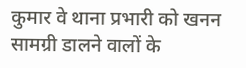कुमार वे थाना प्रभारी को खनन सामग्री डालने वालों के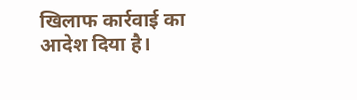खिलाफ कार्रवाई का आदेश दिया है।